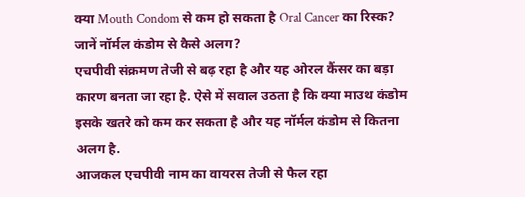क्या Mouth Condom से कम हो सकता है Oral Cancer का रिस्क? जानें नॉर्मल कंडोम से कैसे अलग?
एचपीवी संक्रमण तेजी से बढ़ रहा है और यह ओरल कैंसर का बड़ा कारण बनता जा रहा है. ऐसे में सवाल उठता है कि क्या माउथ कंडोम इसके खतरे को कम कर सकता है और यह नॉर्मल कंडोम से कितना अलग है.
आजकल एचपीवी नाम का वायरस तेजी से फैल रहा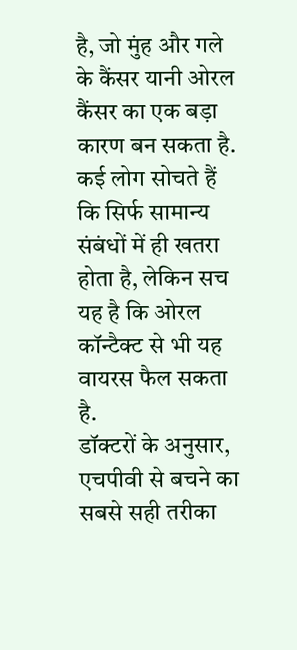है, जो मुंह और गले के कैंसर यानी ओरल कैंसर का एक बड़ा कारण बन सकता है. कई लोग सोचते हैं कि सिर्फ सामान्य संबंधों में ही खतरा होता है, लेकिन सच यह है कि ओरल कॉन्टैक्ट से भी यह वायरस फैल सकता है.
डॉक्टरों के अनुसार, एचपीवी से बचने का सबसे सही तरीका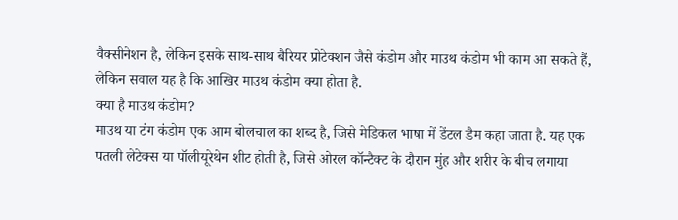वैक्सीनेशन है, लेकिन इसके साथ-साथ बैरियर प्रोटेक्शन जैसे कंडोम और माउथ कंडोम भी काम आ सकते हैं, लेकिन सवाल यह है कि आखिर माउथ कंडोम क्या होता है.
क्या है माउथ कंडोम?
माउथ या टंग कंडोम एक आम बोलचाल का शब्द है, जिसे मेडिकल भाषा में डेंटल डैम कहा जाता है. यह एक पतली लेटेक्स या पॉलीयूरेथेन शीट होती है, जिसे ओरल कॉन्टैक्ट के दौरान मुंह और शरीर के बीच लगाया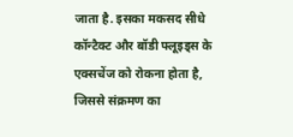जाता है. इसका मकसद सीधे कॉन्टैक्ट और बॉडी फ्लूइड्स के एक्सचेंज को रोकना होता है, जिससे संक्रमण का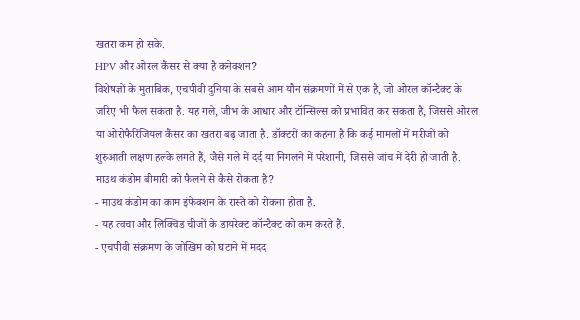खतरा कम हो सके.
HPV और ओरल कैंसर से क्या है कनेक्शन?
विशेषज्ञों के मुताबिक, एचपीवी दुनिया के सबसे आम यौन संक्रमणों में से एक है, जो ओरल कॉन्टैक्ट के जरिए भी फैल सकता है. यह गले, जीभ के आधार और टॉन्सिल्स को प्रभावित कर सकता है, जिससे ओरल या ओरोफैरिंजियल कैंसर का खतरा बढ़ जाता है. डॉक्टरों का कहना है कि कई मामलों में मरीजों को शुरुआती लक्षण हल्के लगते हैं, जैसे गले में दर्द या निगलने में परेशानी, जिससे जांच में देरी हो जाती है.
माउथ कंडोम बीमारी को फैलने से कैसे रोकता है?
- माउथ कंडोम का काम इंफेक्शन के रास्ते को रोकना होता है.
- यह त्वचा और लिक्विड चीजों के डायरेक्ट कॉन्टैक्ट को कम करते हैं.
- एचपीवी संक्रमण के जोखिम को घटाने में मदद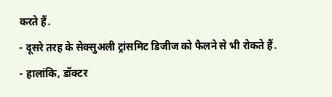करते हैं.
- दूसरे तरह के सेक्सुअली ट्रांसमिट डिजीज को फैलने से भी रोकते हैं.
- हालांकि, डॉक्टर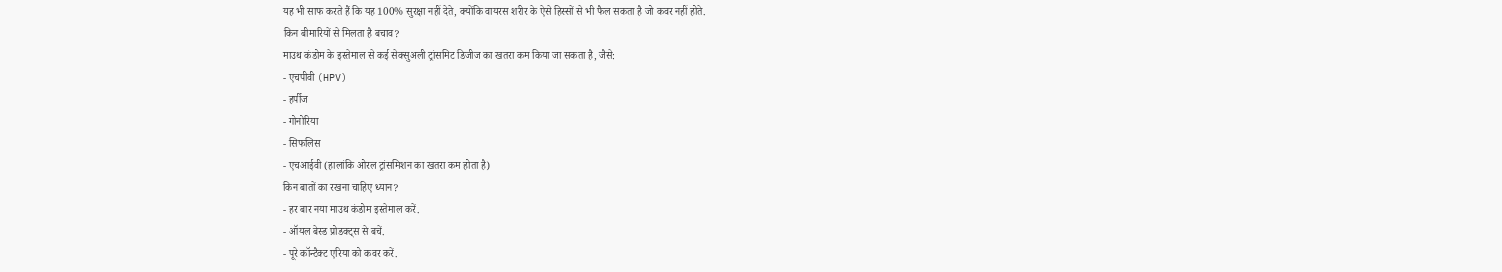यह भी साफ करते हैं कि यह 100% सुरक्षा नहीं देते, क्योंकि वायरस शरीर के ऐसे हिस्सों से भी फैल सकता है जो कवर नहीं होते.
किन बीमारियों से मिलता है बचाव?
माउथ कंडोम के इस्तेमाल से कई सेक्सुअली ट्रांसमिट डिजीज का खतरा कम किया जा सकता है, जैसे:
- एचपीवी (HPV)
- हर्पीज
- गोनोरिया
- सिफलिस
- एचआईवी (हालांकि ओरल ट्रांसमिशन का खतरा कम होता है)
किन बातों का रखना चाहिए ध्यान?
- हर बार नया माउथ कंडोम इस्तेमाल करें.
- ऑयल बेस्ड प्रोडक्ट्स से बचें.
- पूरे कॉन्टैक्ट एरिया को कवर करें.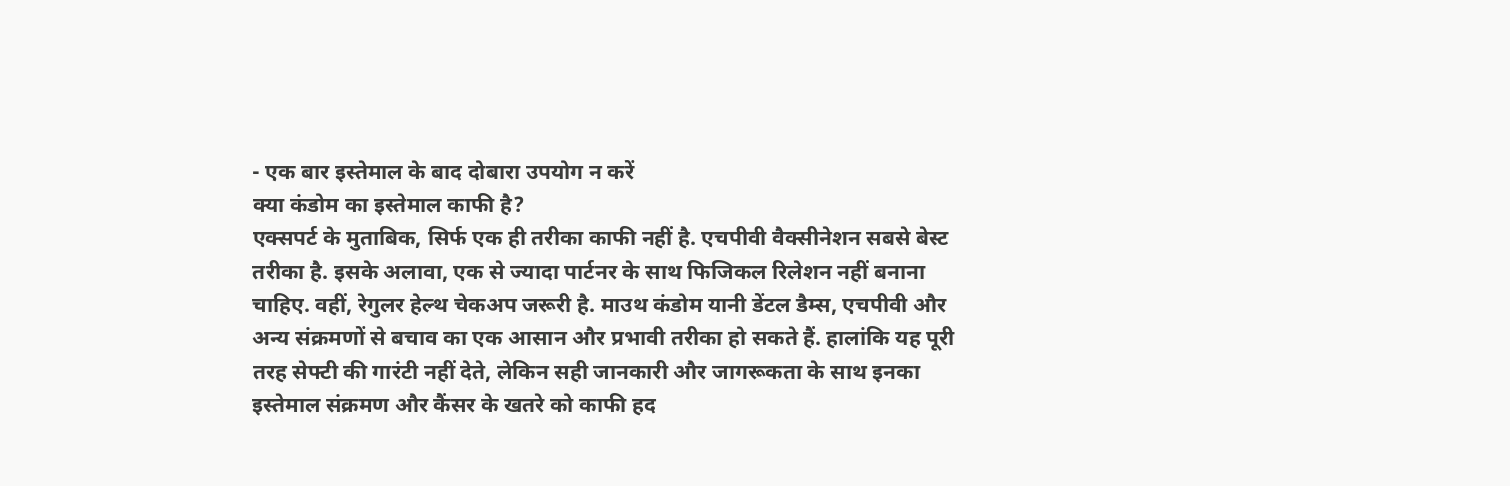- एक बार इस्तेमाल के बाद दोबारा उपयोग न करें
क्या कंडोम का इस्तेमाल काफी है?
एक्सपर्ट के मुताबिक, सिर्फ एक ही तरीका काफी नहीं है. एचपीवी वैक्सीनेशन सबसे बेस्ट तरीका है. इसके अलावा, एक से ज्यादा पार्टनर के साथ फिजिकल रिलेशन नहीं बनाना चाहिए. वहीं, रेगुलर हेल्थ चेकअप जरूरी है. माउथ कंडोम यानी डेंटल डैम्स, एचपीवी और अन्य संक्रमणों से बचाव का एक आसान और प्रभावी तरीका हो सकते हैं. हालांकि यह पूरी तरह सेफ्टी की गारंटी नहीं देते, लेकिन सही जानकारी और जागरूकता के साथ इनका इस्तेमाल संक्रमण और कैंसर के खतरे को काफी हद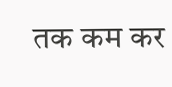तक कम कर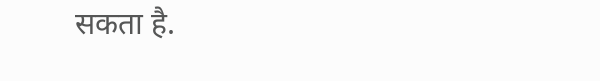सकता है.